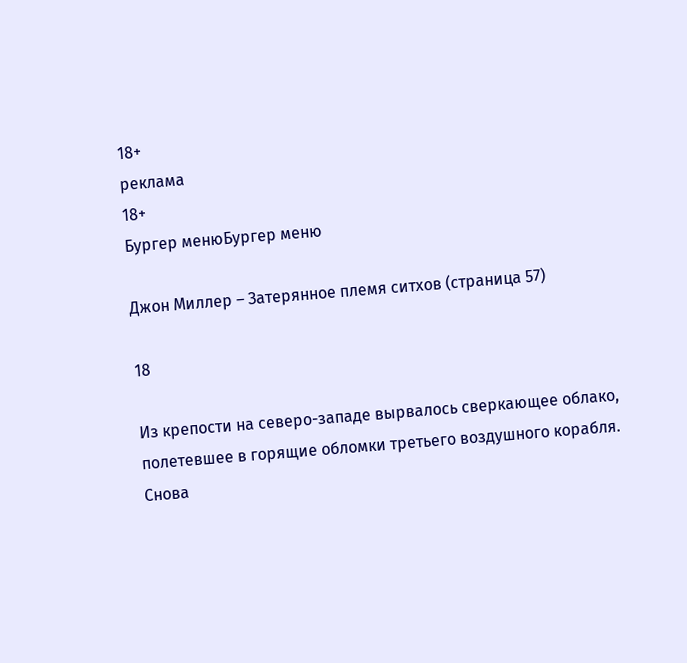18+
реклама
18+
Бургер менюБургер меню

Джон Миллер – Затерянное племя ситхов (страница 57)

18

Из крепости на северо-западе вырвалось сверкающее облако, полетевшее в горящие обломки третьего воздушного корабля. Снова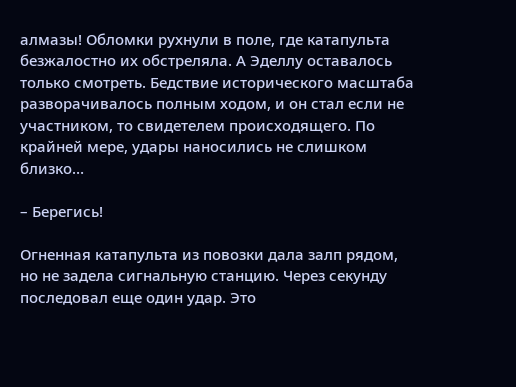алмазы! Обломки рухнули в поле, где катапульта безжалостно их обстреляла. А Эделлу оставалось только смотреть. Бедствие исторического масштаба разворачивалось полным ходом, и он стал если не участником, то свидетелем происходящего. По крайней мере, удары наносились не слишком близко…

– Берегись!

Огненная катапульта из повозки дала залп рядом, но не задела сигнальную станцию. Через секунду последовал еще один удар. Это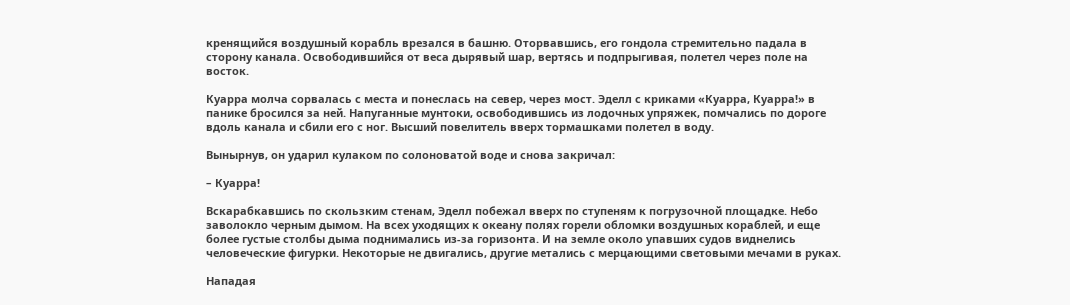кренящийся воздушный корабль врезался в башню. Оторвавшись, его гондола стремительно падала в сторону канала. Освободившийся от веса дырявый шар, вертясь и подпрыгивая, полетел через поле на восток.

Куарра молча сорвалась с места и понеслась на север, через мост. Эделл с криками «Куарра, Куарра!» в панике бросился за ней. Напуганные мунтоки, освободившись из лодочных упряжек, помчались по дороге вдоль канала и сбили его с ног. Высший повелитель вверх тормашками полетел в воду.

Вынырнув, он ударил кулаком по солоноватой воде и снова закричал:

– Куарра!

Вскарабкавшись по скользким стенам, Эделл побежал вверх по ступеням к погрузочной площадке. Небо заволокло черным дымом. На всех уходящих к океану полях горели обломки воздушных кораблей, и еще более густые столбы дыма поднимались из-за горизонта. И на земле около упавших судов виднелись человеческие фигурки. Некоторые не двигались, другие метались с мерцающими световыми мечами в руках.

Нападая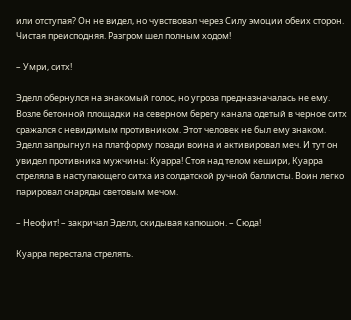или отступая? Он не видел, но чувствовал через Силу эмоции обеих сторон. Чистая преисподняя. Разгром шел полным ходом!

– Умри, ситх!

Эделл обернулся на знакомый голос, но угроза предназначалась не ему. Возле бетонной площадки на северном берегу канала одетый в черное ситх сражался с невидимым противником. Этот человек не был ему знаком. Эделл запрыгнул на платформу позади воина и активировал меч. И тут он увидел противника мужчины: Куарра! Стоя над телом кешири, Куарра стреляла в наступающего ситха из солдатской ручной баллисты. Воин легко парировал снаряды световым мечом.

– Неофит! – закричал Эделл, скидывая капюшон. – Сюда!

Куарра перестала стрелять.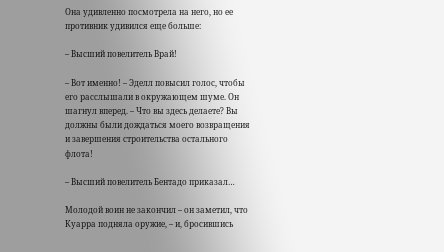Она удивленно посмотрела на него, но ее противник удивился еще больше:

– Высший повелитель Врай!

– Вот именно! – Эделл повысил голос, чтобы его расслышали в окружающем шуме. Он шагнул вперед. – Что вы здесь делаете? Вы должны были дождаться моего возвращения и завершения строительства остального флота!

– Высший повелитель Бентадо приказал…

Молодой воин не закончил – он заметил, что Куарра подняла оружие, – и, бросившись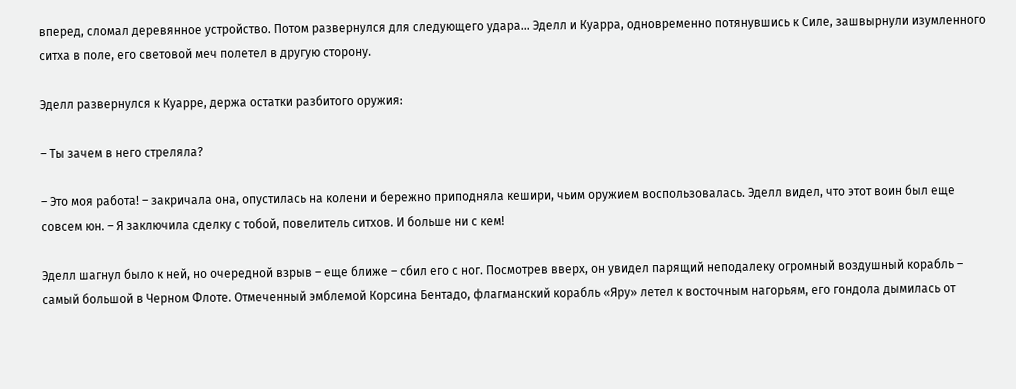вперед, сломал деревянное устройство. Потом развернулся для следующего удара… Эделл и Куарра, одновременно потянувшись к Силе, зашвырнули изумленного ситха в поле, его световой меч полетел в другую сторону.

Эделл развернулся к Куарре, держа остатки разбитого оружия:

– Ты зачем в него стреляла?

– Это моя работа! – закричала она, опустилась на колени и бережно приподняла кешири, чьим оружием воспользовалась. Эделл видел, что этот воин был еще совсем юн. – Я заключила сделку с тобой, повелитель ситхов. И больше ни с кем!

Эделл шагнул было к ней, но очередной взрыв – еще ближе – сбил его с ног. Посмотрев вверх, он увидел парящий неподалеку огромный воздушный корабль – самый большой в Черном Флоте. Отмеченный эмблемой Корсина Бентадо, флагманский корабль «Яру» летел к восточным нагорьям, его гондола дымилась от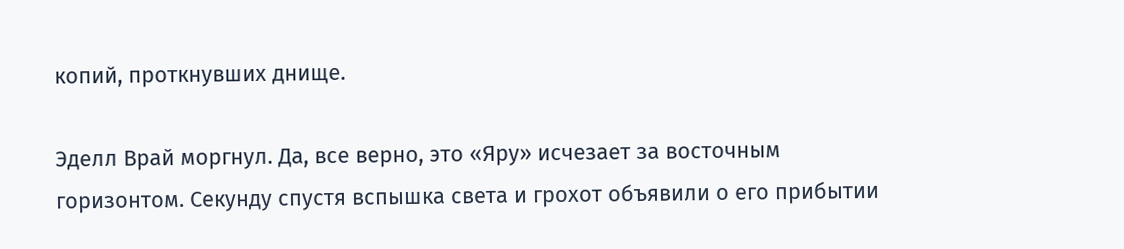копий, проткнувших днище.

Эделл Врай моргнул. Да, все верно, это «Яру» исчезает за восточным горизонтом. Секунду спустя вспышка света и грохот объявили о его прибытии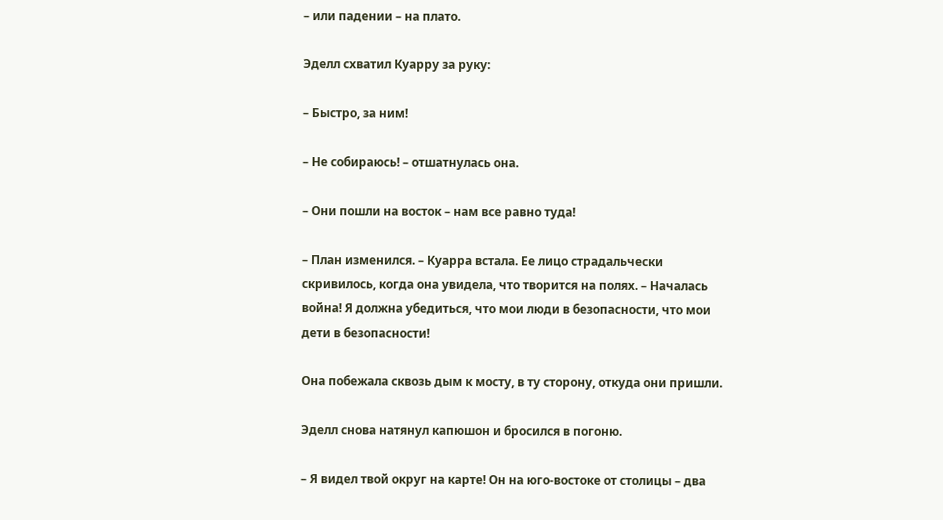– или падении – на плато.

Эделл схватил Куарру за руку:

– Быстро, за ним!

– Не собираюсь! – отшатнулась она.

– Они пошли на восток – нам все равно туда!

– План изменился. – Куарра встала. Ее лицо страдальчески скривилось, когда она увидела, что творится на полях. – Началась война! Я должна убедиться, что мои люди в безопасности, что мои дети в безопасности!

Она побежала сквозь дым к мосту, в ту сторону, откуда они пришли.

Эделл снова натянул капюшон и бросился в погоню.

– Я видел твой округ на карте! Он на юго-востоке от столицы – два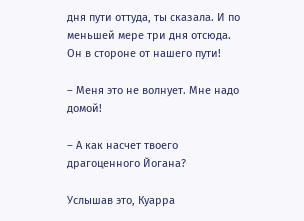дня пути оттуда, ты сказала. И по меньшей мере три дня отсюда. Он в стороне от нашего пути!

– Меня это не волнует. Мне надо домой!

– А как насчет твоего драгоценного Йогана?

Услышав это, Куарра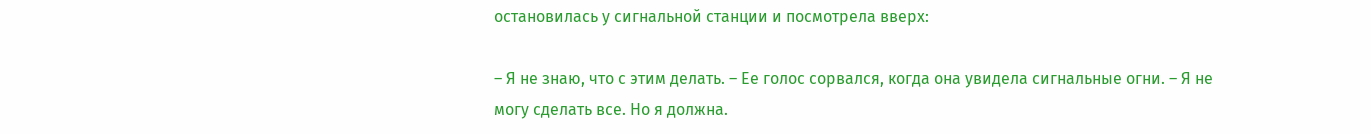остановилась у сигнальной станции и посмотрела вверх:

– Я не знаю, что с этим делать. – Ее голос сорвался, когда она увидела сигнальные огни. – Я не могу сделать все. Но я должна.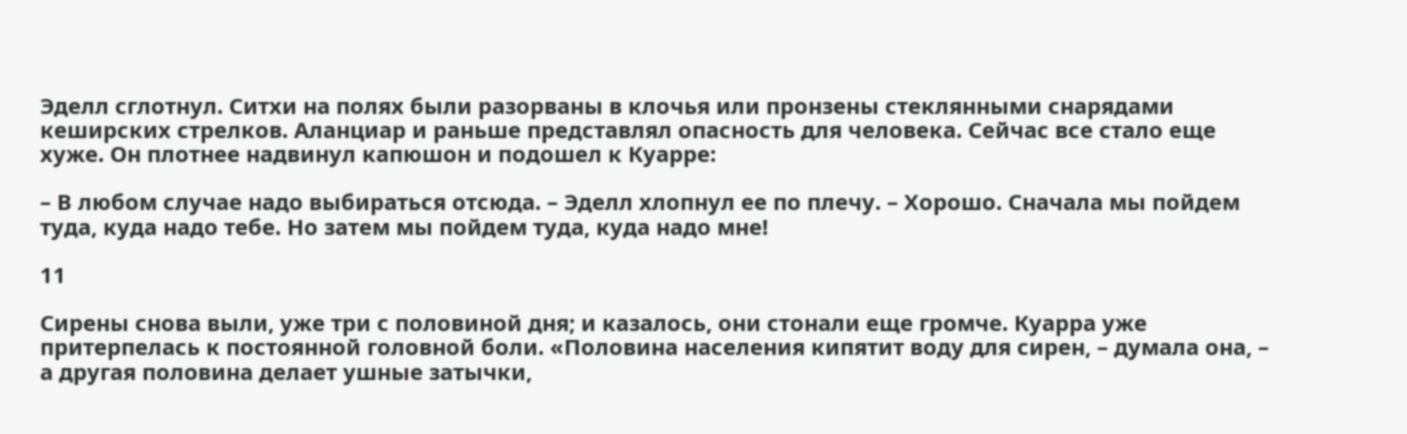Эделл сглотнул. Ситхи на полях были разорваны в клочья или пронзены стеклянными снарядами кеширских стрелков. Аланциар и раньше представлял опасность для человека. Сейчас все стало еще хуже. Он плотнее надвинул капюшон и подошел к Куарре:

– В любом случае надо выбираться отсюда. – Эделл хлопнул ее по плечу. – Хорошо. Сначала мы пойдем туда, куда надо тебе. Но затем мы пойдем туда, куда надо мне!

11

Сирены снова выли, уже три с половиной дня; и казалось, они стонали еще громче. Куарра уже притерпелась к постоянной головной боли. «Половина населения кипятит воду для сирен, – думала она, – а другая половина делает ушные затычки,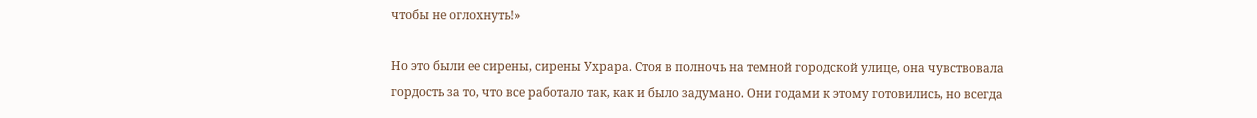чтобы не оглохнуть!»

Но это были ее сирены, сирены Ухрара. Стоя в полночь на темной городской улице, она чувствовала гордость за то, что все работало так, как и было задумано. Они годами к этому готовились, но всегда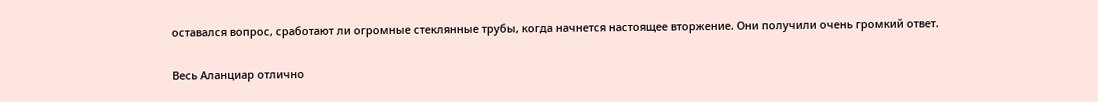оставался вопрос, сработают ли огромные стеклянные трубы, когда начнется настоящее вторжение. Они получили очень громкий ответ.

Весь Аланциар отлично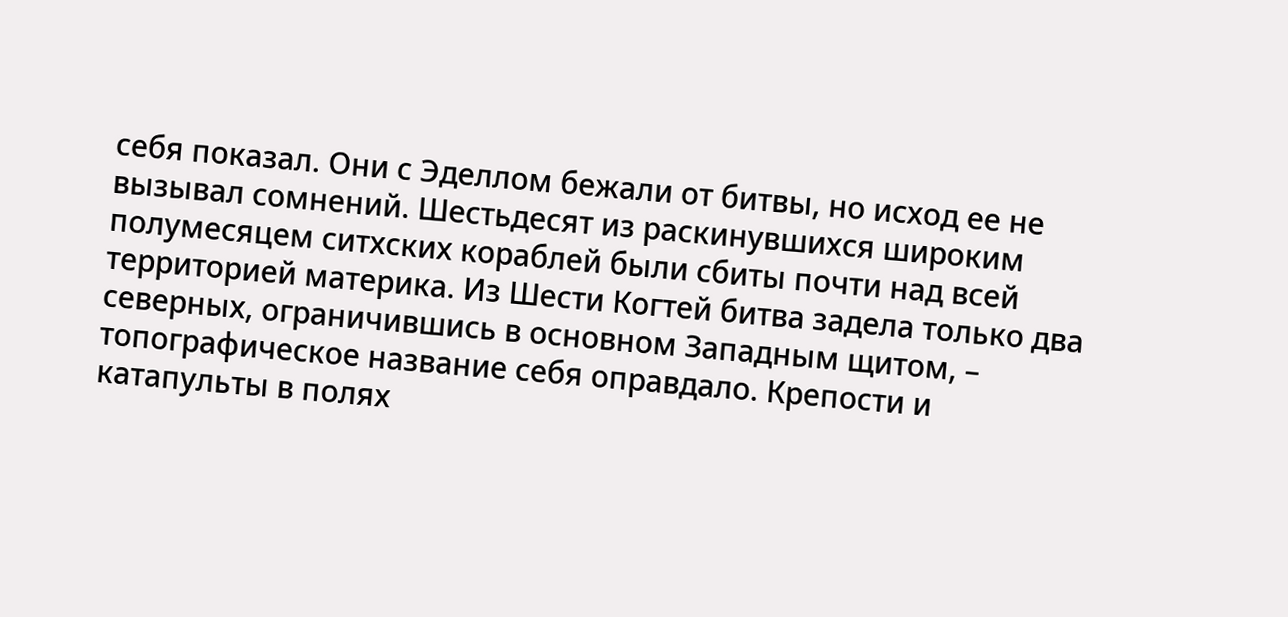себя показал. Они с Эделлом бежали от битвы, но исход ее не вызывал сомнений. Шестьдесят из раскинувшихся широким полумесяцем ситхских кораблей были сбиты почти над всей территорией материка. Из Шести Когтей битва задела только два северных, ограничившись в основном Западным щитом, – топографическое название себя оправдало. Крепости и катапульты в полях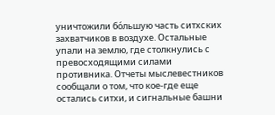уничтожили бо́льшую часть ситхских захватчиков в воздухе. Остальные упали на землю, где столкнулись с превосходящими силами противника. Отчеты мыслевестников сообщали о том, что кое-где еще остались ситхи, и сигнальные башни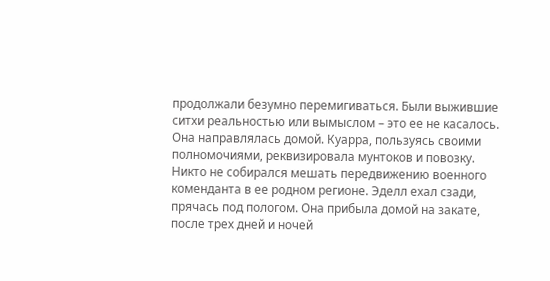продолжали безумно перемигиваться. Были выжившие ситхи реальностью или вымыслом – это ее не касалось. Она направлялась домой. Куарра, пользуясь своими полномочиями, реквизировала мунтоков и повозку. Никто не собирался мешать передвижению военного коменданта в ее родном регионе. Эделл ехал сзади, прячась под пологом. Она прибыла домой на закате, после трех дней и ночей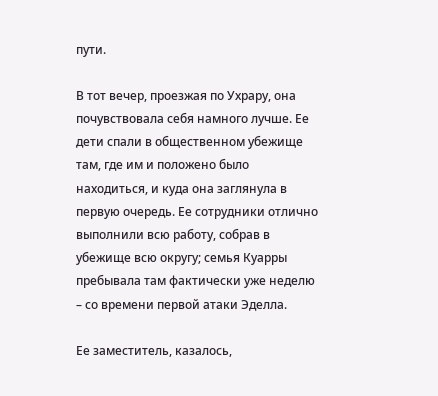пути.

В тот вечер, проезжая по Ухрару, она почувствовала себя намного лучше. Ее дети спали в общественном убежище там, где им и положено было находиться, и куда она заглянула в первую очередь. Ее сотрудники отлично выполнили всю работу, собрав в убежище всю округу; семья Куарры пребывала там фактически уже неделю – со времени первой атаки Эделла.

Ее заместитель, казалось,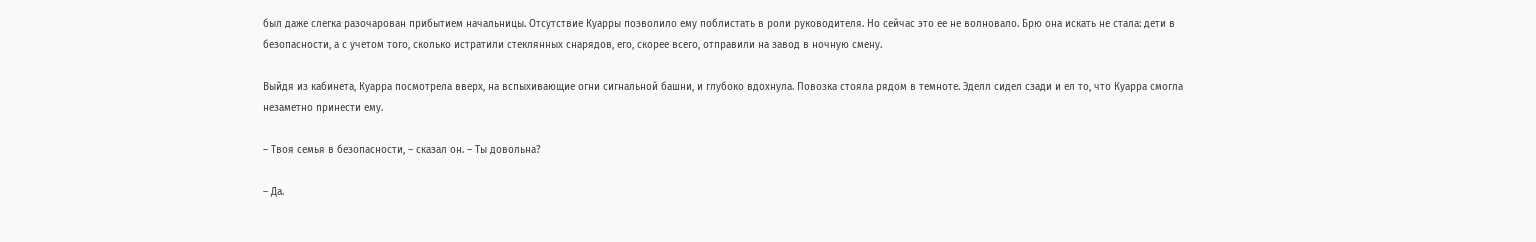был даже слегка разочарован прибытием начальницы. Отсутствие Куарры позволило ему поблистать в роли руководителя. Но сейчас это ее не волновало. Брю она искать не стала: дети в безопасности, а с учетом того, сколько истратили стеклянных снарядов, его, скорее всего, отправили на завод в ночную смену.

Выйдя из кабинета, Куарра посмотрела вверх, на вспыхивающие огни сигнальной башни, и глубоко вдохнула. Повозка стояла рядом в темноте. Эделл сидел сзади и ел то, что Куарра смогла незаметно принести ему.

– Твоя семья в безопасности, – сказал он. – Ты довольна?

– Да.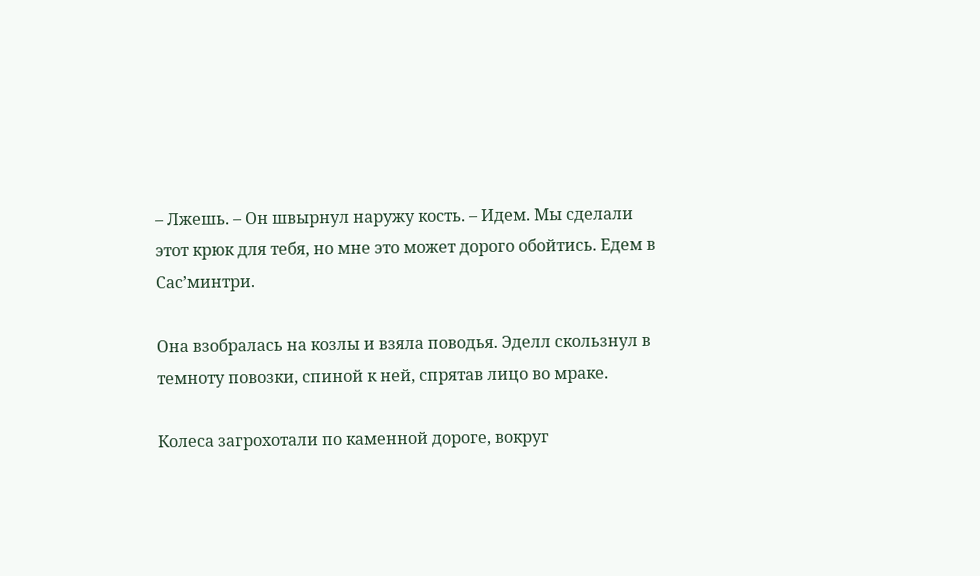– Лжешь. – Он швырнул наружу кость. – Идем. Мы сделали этот крюк для тебя, но мне это может дорого обойтись. Едем в Сас’минтри.

Она взобралась на козлы и взяла поводья. Эделл скользнул в темноту повозки, спиной к ней, спрятав лицо во мраке.

Колеса загрохотали по каменной дороге, вокруг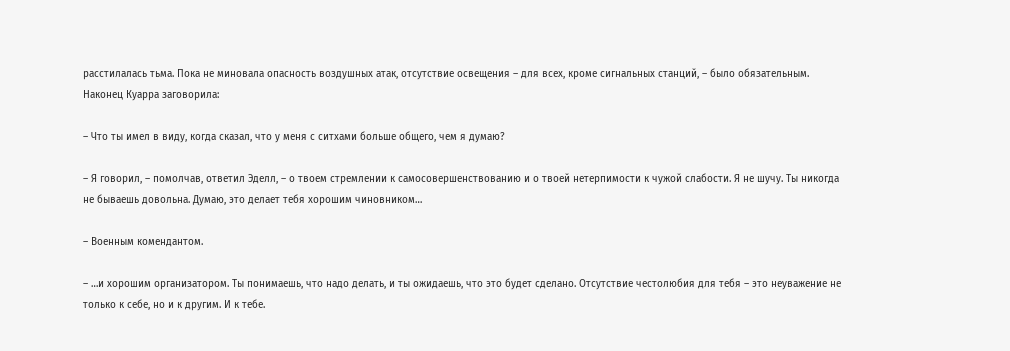расстилалась тьма. Пока не миновала опасность воздушных атак, отсутствие освещения – для всех, кроме сигнальных станций, – было обязательным. Наконец Куарра заговорила:

– Что ты имел в виду, когда сказал, что у меня с ситхами больше общего, чем я думаю?

– Я говорил, – помолчав, ответил Эделл, – о твоем стремлении к самосовершенствованию и о твоей нетерпимости к чужой слабости. Я не шучу. Ты никогда не бываешь довольна. Думаю, это делает тебя хорошим чиновником…

– Военным комендантом.

– …и хорошим организатором. Ты понимаешь, что надо делать, и ты ожидаешь, что это будет сделано. Отсутствие честолюбия для тебя – это неуважение не только к себе, но и к другим. И к тебе.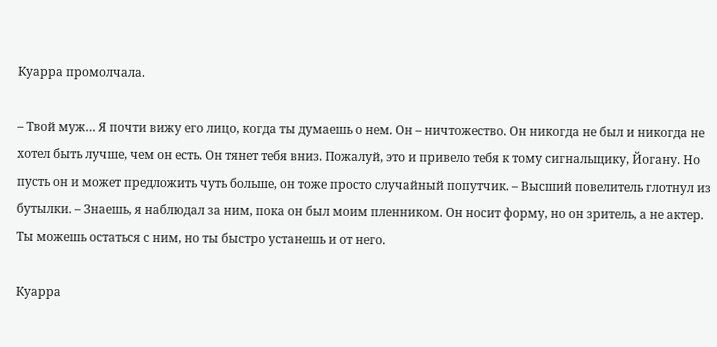Куарра промолчала.

– Твой муж… Я почти вижу его лицо, когда ты думаешь о нем. Он – ничтожество. Он никогда не был и никогда не хотел быть лучше, чем он есть. Он тянет тебя вниз. Пожалуй, это и привело тебя к тому сигнальщику, Йогану. Но пусть он и может предложить чуть больше, он тоже просто случайный попутчик. – Высший повелитель глотнул из бутылки. – Знаешь, я наблюдал за ним, пока он был моим пленником. Он носит форму, но он зритель, а не актер. Ты можешь остаться с ним, но ты быстро устанешь и от него.

Куарра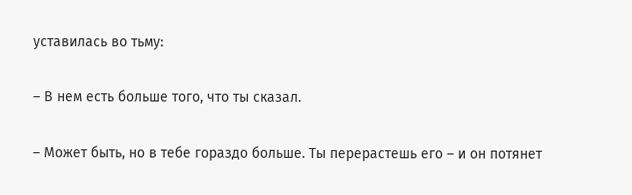уставилась во тьму:

– В нем есть больше того, что ты сказал.

– Может быть, но в тебе гораздо больше. Ты перерастешь его – и он потянет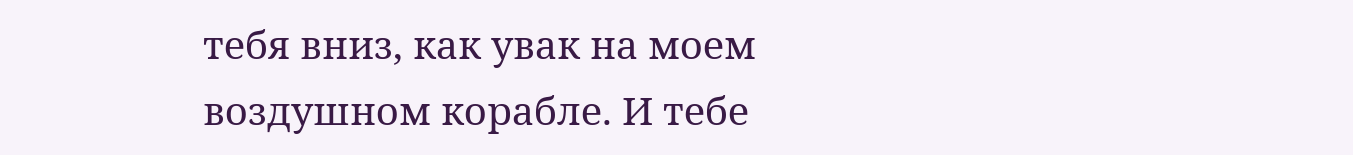тебя вниз, как увак на моем воздушном корабле. И тебе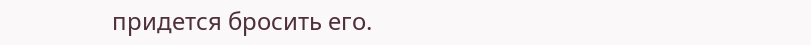придется бросить его.